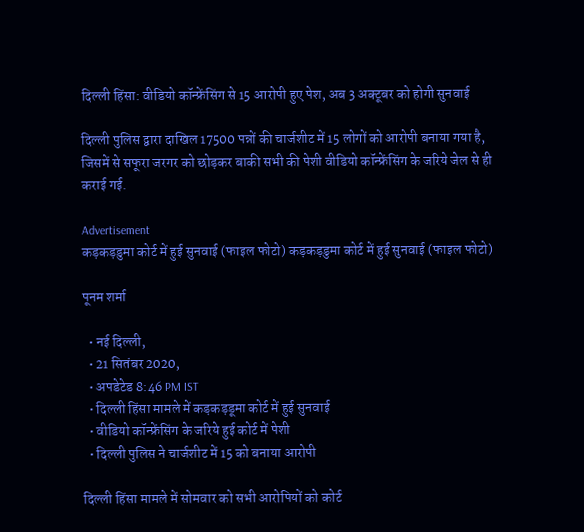दिल्ली हिंसा: वीडियो कॉन्फ्रेंसिंग से 15 आरोपी हुए पेश, अब 3 अक्टूबर को होगी सुनवाई

दिल्ली पुलिस द्वारा दाखिल 17500 पन्नों की चार्जशीट में 15 लोगों को आरोपी बनाया गया है, जिसमें से सफूरा जरगर को छोड़कर बाकी सभी की पेशी वीडियो कॉन्फ्रेंसिंग के जरिये जेल से ही कराई गई.

Advertisement
कड़कड़डुमा कोर्ट में हुई सुनवाई (फाइल फोटो) कड़कड़डुमा कोर्ट में हुई सुनवाई (फाइल फोटो)

पूनम शर्मा

  • नई दिल्ली,
  • 21 सितंबर 2020,
  • अपडेटेड 8:46 PM IST
  • दिल्ली हिंसा मामले में कड़कड़डूमा कोर्ट में हुई सुनवाई
  • वीडियो कॉन्फ्रेंसिंग के जरिये हुई कोर्ट में पेशी
  • दिल्ली पुलिस ने चार्जशीट में 15 को बनाया आरोपी

दिल्ली हिंसा मामले में सोमवार को सभी आरोपियों को कोर्ट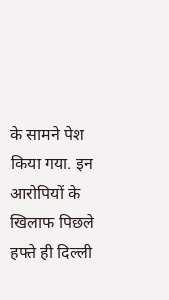के सामने पेश किया गया. इन आरोपियों के खिलाफ पिछले हफ्ते ही दिल्ली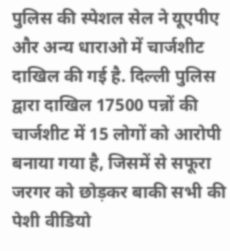पुलिस की स्पेशल सेल ने यूएपीए और अन्य धाराओ में चार्जशीट दाखिल की गई है. दिल्ली पुलिस द्वारा दाखिल 17500 पन्नों की चार्जशीट में 15 लोगों को आरोपी बनाया गया है, जिसमें से सफूरा जरगर को छोड़कर बाकी सभी की पेशी वीडियो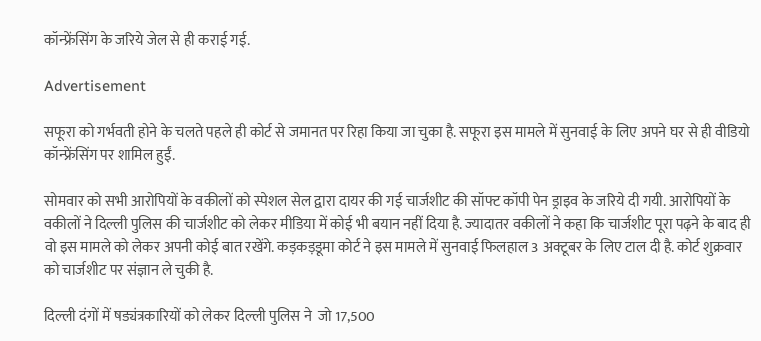कॉन्फ्रेंसिंग के जरिये जेल से ही कराई गई.

Advertisement

सफूरा को गर्भवती होने के चलते पहले ही कोर्ट से जमानत पर रिहा किया जा चुका है. सफूरा इस मामले में सुनवाई के लिए अपने घर से ही वीडियो कॉन्फ्रेंसिंग पर शामिल हुईं.

सोमवार को सभी आरोपियों के वकीलों को स्पेशल सेल द्वारा दायर की गई चार्जशीट की सॉफ्ट कॉपी पेन ड्राइव के जरिये दी गयी. आरोपियों के वकीलों ने दिल्ली पुलिस की चार्जशीट को लेकर मीडिया में कोई भी बयान नहीं दिया है. ज्यादातर वकीलों ने कहा कि चार्जशीट पूरा पढ़ने के बाद ही वो इस मामले को लेकर अपनी कोई बात रखेंगे. कड़कड़डूमा कोर्ट ने इस मामले में सुनवाई फिलहाल 3 अक्टूबर के लिए टाल दी है. कोर्ट शुक्रवार को चार्जशीट पर संज्ञान ले चुकी है.

दिल्ली दंगों में षड्यंत्रकारियों को लेकर दिल्ली पुलिस ने  जो 17,500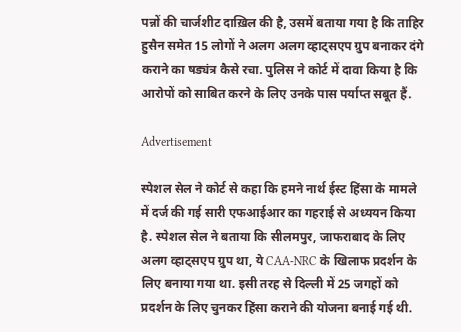पन्नों की चार्जशीट दाख़िल की है, उसमें बताया गया है कि ताहिर हुसैन समेत 15 लोगों ने अलग अलग व्हाट्सएप ग्रुप बनाकर दंगे कराने का षड्यंत्र कैसे रचा. पुलिस ने कोर्ट में दावा किया है कि आरोपों को साबित करने के लिए उनके पास पर्याप्त सबूत हैं.

Advertisement

स्पेशल सेल ने कोर्ट से कहा कि हमने नार्थ ईस्ट हिंसा के मामले में दर्ज की गई सारी एफआईआर का गहराई से अध्ययन किया है. स्पेशल सेल ने बताया कि सीलमपुर, जाफराबाद के लिए अलग व्हाट्सएप ग्रुप था, ये CAA-NRC के खिलाफ प्रदर्शन के लिए बनाया गया था. इसी तरह से दिल्ली में 25 जगहों को प्रदर्शन के लिए चुनकर हिंसा कराने की योजना बनाई गई थी.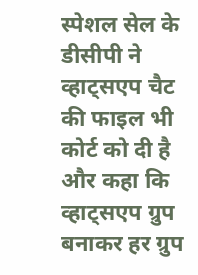स्पेशल सेल के डीसीपी ने व्हाट्सएप चैट की फाइल भी कोर्ट को दी है और कहा कि व्हाट्सएप ग्रुप बनाकर हर ग्रुप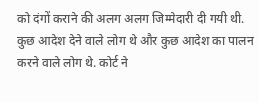को दंगों कराने की अलग अलग जिम्मेदारी दी गयी थी. कुछ आदेश देने वाले लोग थे और कुछ आदेश का पालन करने वाले लोग थे. कोर्ट ने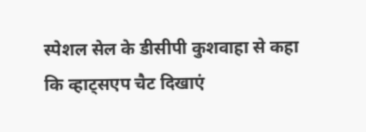स्पेशल सेल के डीसीपी कुशवाहा से कहा कि व्हाट्सएप चैट दिखाएं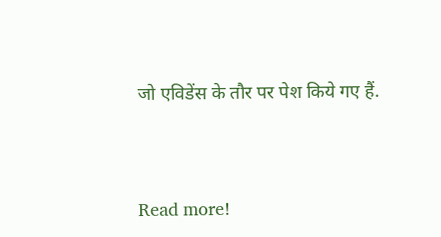जो एविडेंस के तौर पर पेश किये गए हैं.



Read more!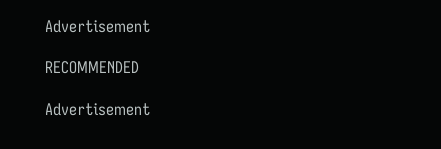Advertisement

RECOMMENDED

Advertisement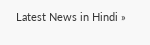Latest News in Hindi »